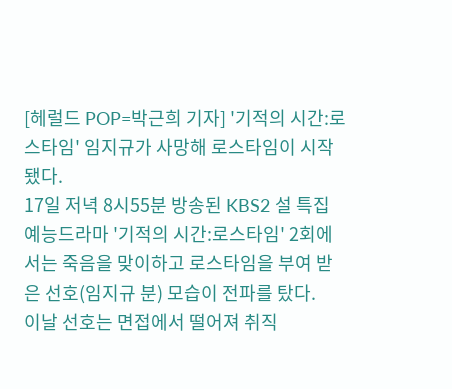[헤럴드 POP=박근희 기자] '기적의 시간:로스타임' 임지규가 사망해 로스타임이 시작됐다.
17일 저녁 8시55분 방송된 KBS2 설 특집 예능드라마 '기적의 시간:로스타임' 2회에서는 죽음을 맞이하고 로스타임을 부여 받은 선호(임지규 분) 모습이 전파를 탔다.
이날 선호는 면접에서 떨어져 취직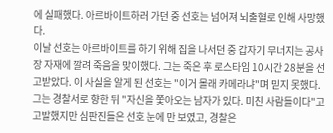에 실패했다. 아르바이트하러 가던 중 선호는 넘어져 뇌출혈로 인해 사망했다.
이날 선호는 아르바이트를 하기 위해 집을 나서던 중 갑자기 무너지는 공사장 자재에 깔려 죽음을 맞이했다. 그는 죽은 후 로스타임 10시간 28분을 선고받았다. 이 사실을 알게 된 선호는 "이거 몰래 카메라냐"며 믿지 못했다.
그는 경찰서로 향한 뒤 "자신을 쫓아오는 남자가 있다. 미친 사람들이다"고 고발했지만 심판진들은 선호 눈에 만 보였고, 경찰은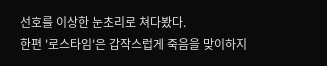선호를 이상한 눈초리로 쳐다봤다.
한편 '로스타임'은 갑작스럽게 죽음을 맞이하지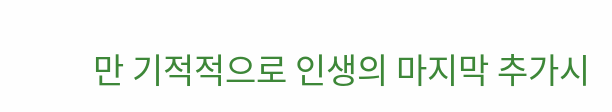만 기적적으로 인생의 마지막 추가시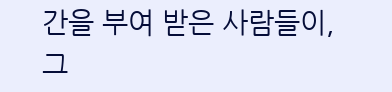간을 부여 받은 사람들이, 그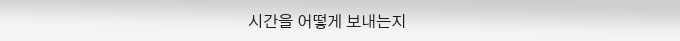시간을 어떻게 보내는지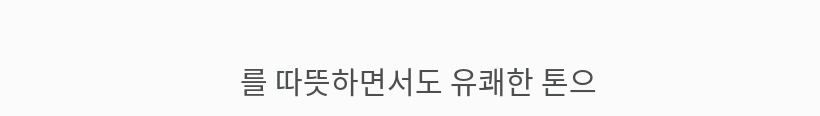를 따뜻하면서도 유쾌한 톤으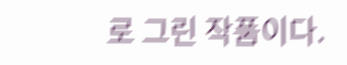로 그린 작품이다.